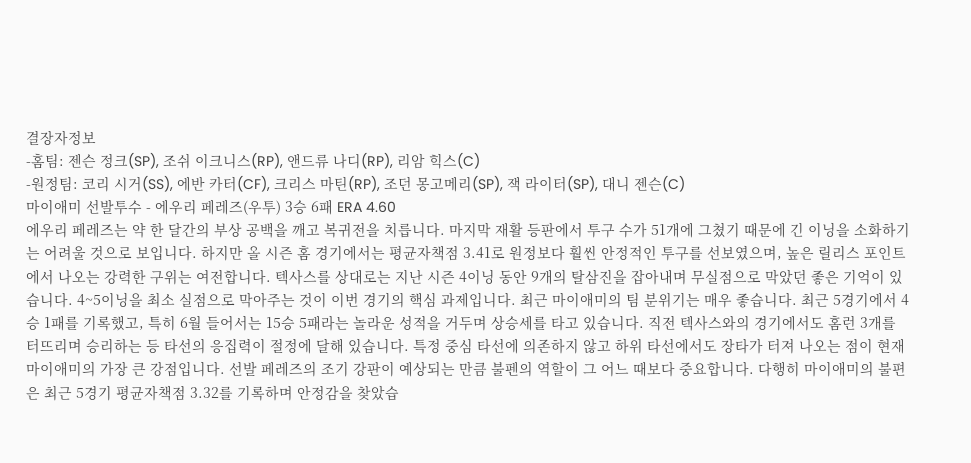결장자정보
-홈팀: 젠슨 정크(SP), 조쉬 이크니스(RP), 앤드류 나디(RP), 리암 힉스(C)
-원정팀: 코리 시거(SS), 에반 카터(CF), 크리스 마틴(RP), 조던 몽고메리(SP), 잭 라이터(SP), 대니 젠슨(C)
마이애미 선발투수 - 에우리 페레즈(우투) 3승 6패 ERA 4.60
에우리 페레즈는 약 한 달간의 부상 공백을 깨고 복귀전을 치릅니다. 마지막 재활 등판에서 투구 수가 51개에 그쳤기 때문에 긴 이닝을 소화하기는 어려울 것으로 보입니다. 하지만 올 시즌 홈 경기에서는 평균자책점 3.41로 원정보다 훨씬 안정적인 투구를 선보였으며, 높은 릴리스 포인트에서 나오는 강력한 구위는 여전합니다. 텍사스를 상대로는 지난 시즌 4이닝 동안 9개의 탈삼진을 잡아내며 무실점으로 막았던 좋은 기억이 있습니다. 4~5이닝을 최소 실점으로 막아주는 것이 이번 경기의 핵심 과제입니다. 최근 마이애미의 팀 분위기는 매우 좋습니다. 최근 5경기에서 4승 1패를 기록했고, 특히 6월 들어서는 15승 5패라는 놀라운 성적을 거두며 상승세를 타고 있습니다. 직전 텍사스와의 경기에서도 홈런 3개를 터뜨리며 승리하는 등 타선의 응집력이 절정에 달해 있습니다. 특정 중심 타선에 의존하지 않고 하위 타선에서도 장타가 터져 나오는 점이 현재 마이애미의 가장 큰 강점입니다. 선발 페레즈의 조기 강판이 예상되는 만큼 불펜의 역할이 그 어느 때보다 중요합니다. 다행히 마이애미의 불편은 최근 5경기 평균자책점 3.32를 기록하며 안정감을 찾았습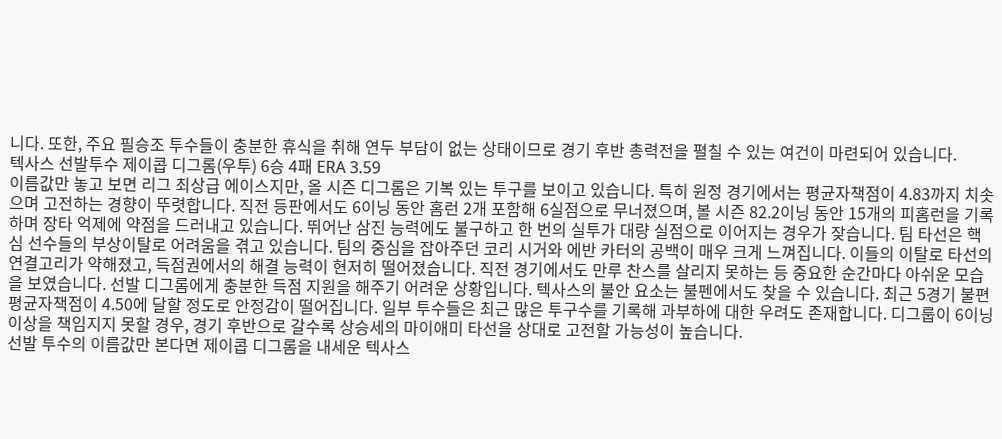니다. 또한, 주요 필승조 투수들이 충분한 휴식을 취해 연두 부담이 없는 상태이므로 경기 후반 총력전을 펼칠 수 있는 여건이 마련되어 있습니다.
텍사스 선발투수 제이콥 디그롬(우투) 6승 4패 ERA 3.59
이름값만 놓고 보면 리그 최상급 에이스지만, 올 시즌 디그롬은 기복 있는 투구를 보이고 있습니다. 특히 원정 경기에서는 평균자책점이 4.83까지 치솟으며 고전하는 경향이 뚜렷합니다. 직전 등판에서도 6이닝 동안 홈런 2개 포함해 6실점으로 무너졌으며, 볼 시즌 82.2이닝 동안 15개의 피홈런을 기록하며 장타 억제에 약점을 드러내고 있습니다. 뛰어난 삼진 능력에도 불구하고 한 번의 실투가 대량 실점으로 이어지는 경우가 잦습니다. 팀 타선은 핵심 선수들의 부상이탈로 어려움을 겪고 있습니다. 팀의 중심을 잡아주던 코리 시거와 에반 카터의 공백이 매우 크게 느껴집니다. 이들의 이탈로 타선의 연결고리가 약해졌고, 득점권에서의 해결 능력이 현저히 떨어졌습니다. 직전 경기에서도 만루 찬스를 살리지 못하는 등 중요한 순간마다 아쉬운 모습을 보였습니다. 선발 디그롬에게 충분한 득점 지원을 해주기 어려운 상황입니다. 텍사스의 불안 요소는 불펜에서도 찾을 수 있습니다. 최근 5경기 불편 평균자책점이 4.50에 달할 정도로 안정감이 떨어집니다. 일부 투수들은 최근 많은 투구수를 기록해 과부하에 대한 우려도 존재합니다. 디그룹이 6이닝 이상을 책임지지 못할 경우, 경기 후반으로 갈수록 상승세의 마이애미 타선을 상대로 고전할 가능성이 높습니다.
선발 투수의 이름값만 본다면 제이콥 디그롬을 내세운 텍사스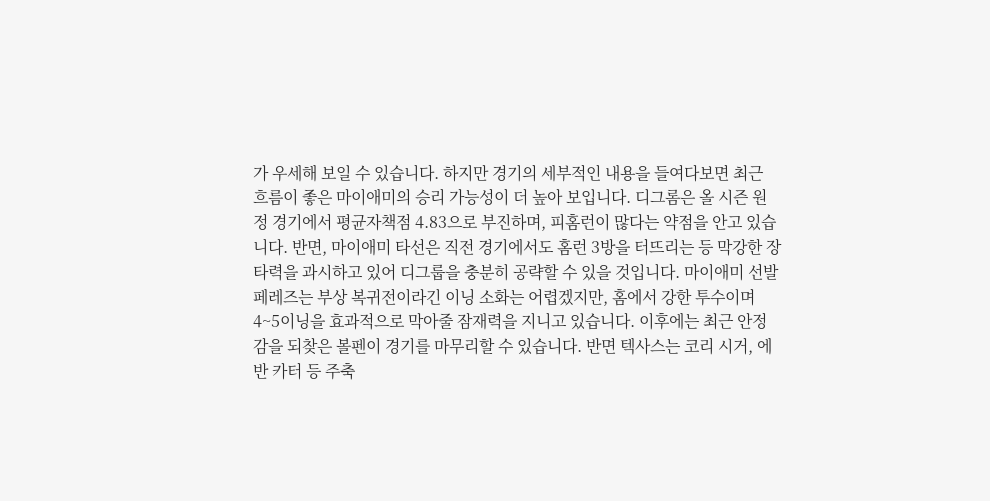가 우세해 보일 수 있습니다. 하지만 경기의 세부적인 내용을 들여다보면 최근 흐름이 좋은 마이애미의 승리 가능성이 더 높아 보입니다. 디그롬은 올 시즌 원정 경기에서 평균자책점 4.83으로 부진하며, 피홈런이 많다는 약점을 안고 있습니다. 반면, 마이애미 타선은 직전 경기에서도 홈런 3방을 터뜨리는 등 막강한 장타력을 과시하고 있어 디그룹을 충분히 공략할 수 있을 것입니다. 마이애미 선발 페레즈는 부상 복귀전이라긴 이닝 소화는 어렵겠지만, 홈에서 강한 투수이며 4~5이닝을 효과적으로 막아줄 잠재력을 지니고 있습니다. 이후에는 최근 안정감을 되찾은 볼펜이 경기를 마무리할 수 있습니다. 반면 텍사스는 코리 시거, 에반 카터 등 주축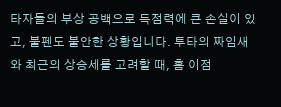타자들의 부상 공백으로 득점력에 큰 손실이 있고, 불펜도 불안한 상황입니다. 투타의 짜임새와 최근의 상승세를 고려할 때, 홈 이점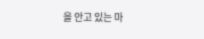을 안고 있는 마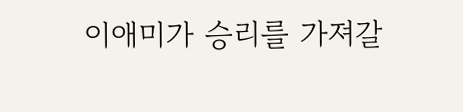이애미가 승리를 가져갈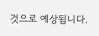것으로 예상됩니다.